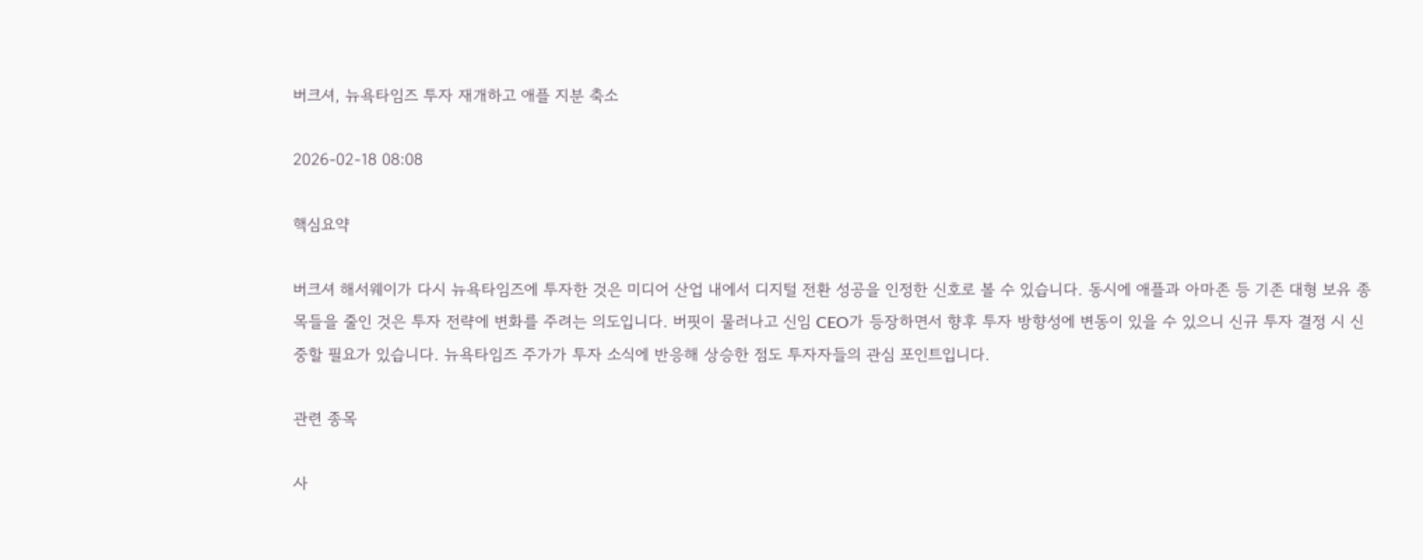버크셔, 뉴욕타임즈 투자 재개하고 애플 지분 축소

2026-02-18 08:08

핵심요약

버크셔 해서웨이가 다시 뉴욕타임즈에 투자한 것은 미디어 산업 내에서 디지털 전환 성공을 인정한 신호로 볼 수 있습니다. 동시에 애플과 아마존 등 기존 대형 보유 종목들을 줄인 것은 투자 전략에 변화를 주려는 의도입니다. 버핏이 물러나고 신임 CEO가 등장하면서 향후 투자 방향성에 변동이 있을 수 있으니 신규 투자 결정 시 신중할 필요가 있습니다. 뉴욕타임즈 주가가 투자 소식에 반응해 상승한 점도 투자자들의 관심 포인트입니다.

관련 종목

사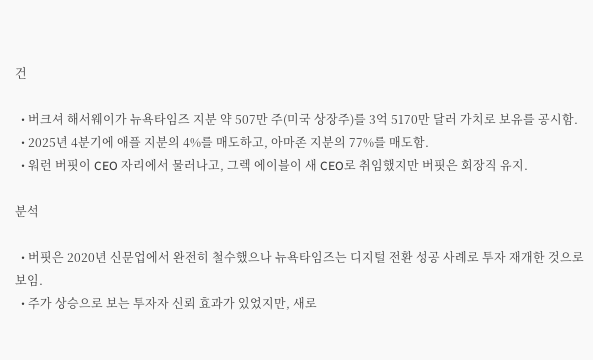건

  • 버크셔 해서웨이가 뉴욕타임즈 지분 약 507만 주(미국 상장주)를 3억 5170만 달러 가치로 보유를 공시함.
  • 2025년 4분기에 애플 지분의 4%를 매도하고, 아마존 지분의 77%를 매도함.
  • 워런 버핏이 CEO 자리에서 물러나고, 그렉 에이블이 새 CEO로 취임했지만 버핏은 회장직 유지.

분석

  • 버핏은 2020년 신문업에서 완전히 철수했으나 뉴욕타임즈는 디지털 전환 성공 사례로 투자 재개한 것으로 보임.
  • 주가 상승으로 보는 투자자 신뢰 효과가 있었지만, 새로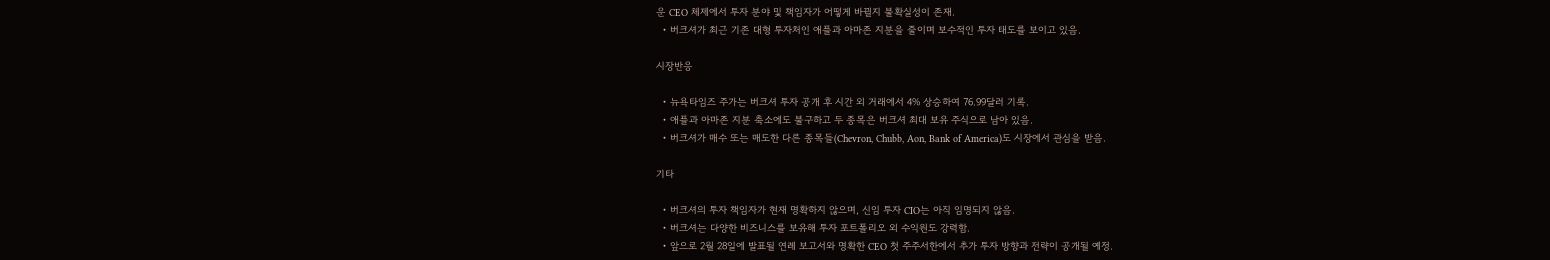운 CEO 체제에서 투자 분야 및 책임자가 어떻게 바뀔지 불확실성이 존재.
  • 버크셔가 최근 기존 대형 투자처인 애플과 아마존 지분을 줄이며 보수적인 투자 태도를 보이고 있음.

시장반응

  • 뉴욕타임즈 주가는 버크셔 투자 공개 후 시간 외 거래에서 4% 상승하여 76.99달러 기록.
  • 애플과 아마존 지분 축소에도 불구하고 두 종목은 버크셔 최대 보유 주식으로 남아 있음.
  • 버크셔가 매수 또는 매도한 다른 종목들(Chevron, Chubb, Aon, Bank of America)도 시장에서 관심을 받음.

기타

  • 버크셔의 투자 책임자가 현재 명확하지 않으며, 신임 투자 CIO는 아직 임명되지 않음.
  • 버크셔는 다양한 비즈니스를 보유해 투자 포트폴리오 외 수익원도 강력함.
  • 앞으로 2월 28일에 발표될 연례 보고서와 명확한 CEO 첫 주주서한에서 추가 투자 방향과 전략이 공개될 예정.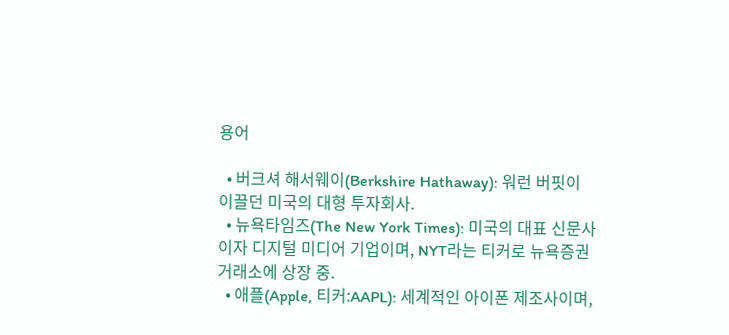용어

  • 버크셔 해서웨이(Berkshire Hathaway): 워런 버핏이 이끌던 미국의 대형 투자회사.
  • 뉴욕타임즈(The New York Times): 미국의 대표 신문사이자 디지털 미디어 기업이며, NYT라는 티커로 뉴욕증권거래소에 상장 중.
  • 애플(Apple, 티커:AAPL): 세계적인 아이폰 제조사이며,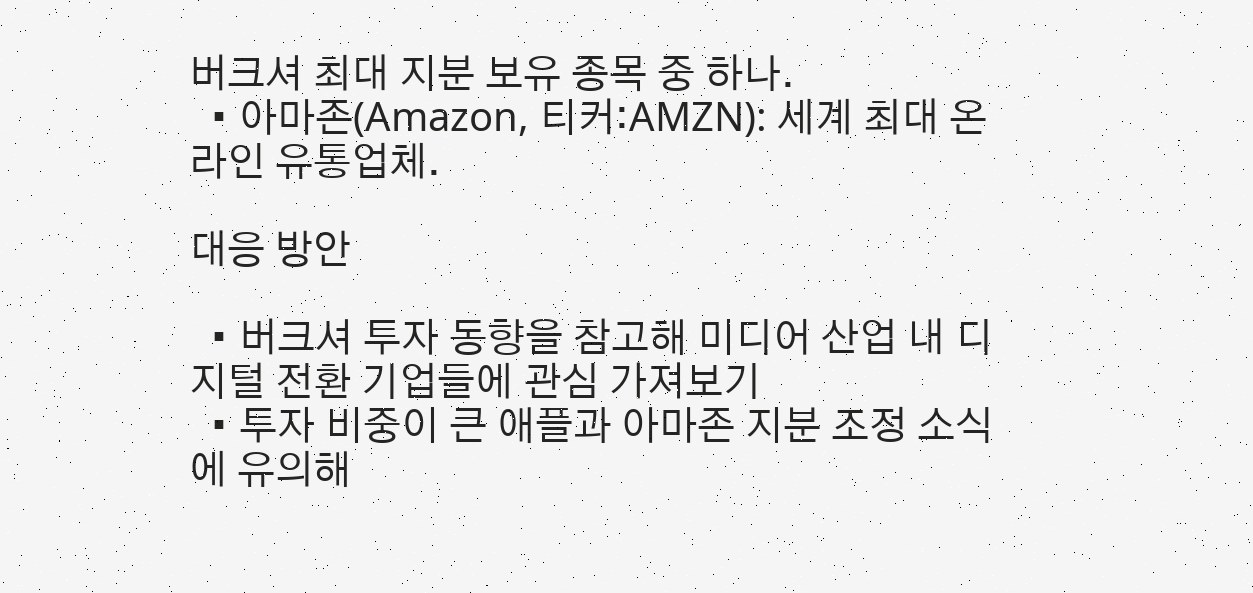버크셔 최대 지분 보유 종목 중 하나.
  • 아마존(Amazon, 티커:AMZN): 세계 최대 온라인 유통업체.

대응 방안

  • 버크셔 투자 동향을 참고해 미디어 산업 내 디지털 전환 기업들에 관심 가져보기
  • 투자 비중이 큰 애플과 아마존 지분 조정 소식에 유의해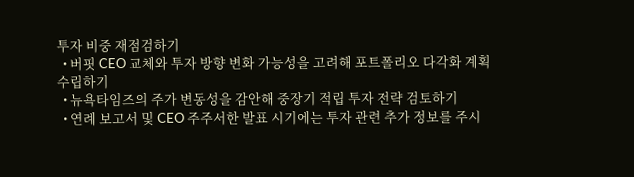투자 비중 재점검하기
  • 버핏 CEO 교체와 투자 방향 변화 가능성을 고려해 포트폴리오 다각화 계획 수립하기
  • 뉴욕타임즈의 주가 변동성을 감안해 중장기 적립 투자 전략 검토하기
  • 연례 보고서 및 CEO 주주서한 발표 시기에는 투자 관련 추가 정보를 주시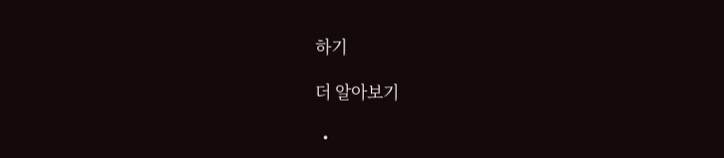하기

더 알아보기

  •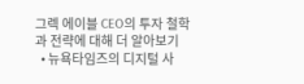그렉 에이블 CEO의 투자 철학과 전략에 대해 더 알아보기
  • 뉴욕타임즈의 디지털 사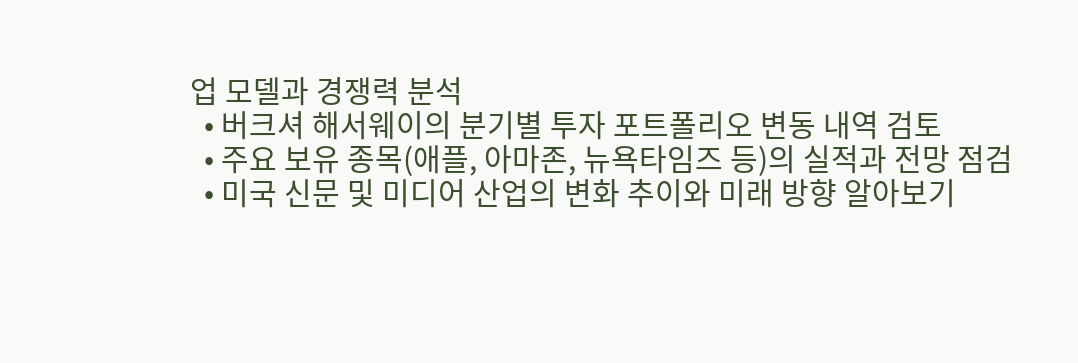업 모델과 경쟁력 분석
  • 버크셔 해서웨이의 분기별 투자 포트폴리오 변동 내역 검토
  • 주요 보유 종목(애플, 아마존, 뉴욕타임즈 등)의 실적과 전망 점검
  • 미국 신문 및 미디어 산업의 변화 추이와 미래 방향 알아보기